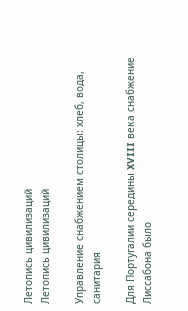Летопись цивилизаций
Летопись цивилизаций

Управление снабжением столицы: хлеб, вода, санитария

Для Португалии середины XVIII века снабжение Лиссабона было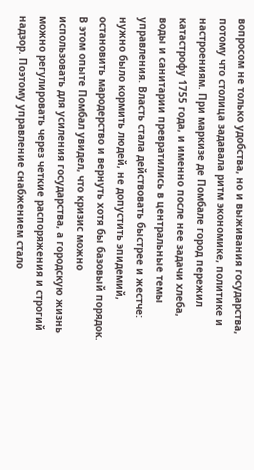вопросом не только удобства, но и выживания государства, потому что столица задавала ритм экономике, политике и настроениям. При маркизе де Помбале город пережил катастрофу 1755 года, и именно после нее задачи хлеба, воды и санитарии превратились в центральные темы управления. Власть стала действовать быстрее и жестче: нужно было кормить людей, не допустить эпидемий, остановить мародерство и вернуть хотя бы базовый порядок. В этом опыте Помбал увидел, что кризис можно использовать для усиления государства, а городскую жизнь можно регулировать через четкие распоряжения и строгий надзор. Поэтому управление снабжением стало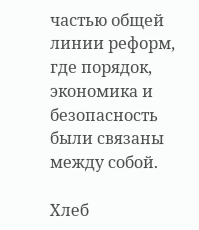частью общей линии реформ, где порядок, экономика и безопасность были связаны между собой.

Хлеб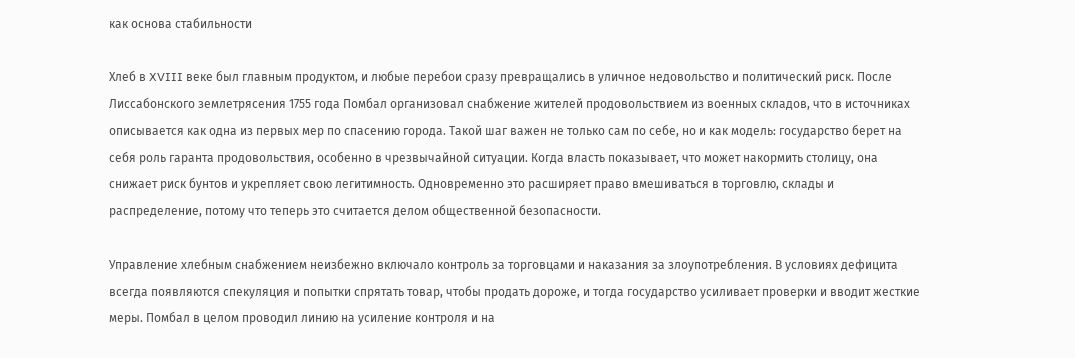как основа стабильности

Хлеб в XVIII веке был главным продуктом, и любые перебои сразу превращались в уличное недовольство и политический риск. После Лиссабонского землетрясения 1755 года Помбал организовал снабжение жителей продовольствием из военных складов, что в источниках описывается как одна из первых мер по спасению города. Такой шаг важен не только сам по себе, но и как модель: государство берет на себя роль гаранта продовольствия, особенно в чрезвычайной ситуации. Когда власть показывает, что может накормить столицу, она снижает риск бунтов и укрепляет свою легитимность. Одновременно это расширяет право вмешиваться в торговлю, склады и распределение, потому что теперь это считается делом общественной безопасности.

Управление хлебным снабжением неизбежно включало контроль за торговцами и наказания за злоупотребления. В условиях дефицита всегда появляются спекуляция и попытки спрятать товар, чтобы продать дороже, и тогда государство усиливает проверки и вводит жесткие меры. Помбал в целом проводил линию на усиление контроля и на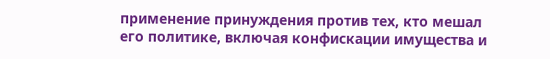применение принуждения против тех, кто мешал его политике, включая конфискации имущества и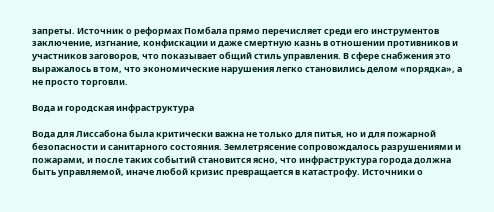запреты. Источник о реформах Помбала прямо перечисляет среди его инструментов заключение, изгнание, конфискации и даже смертную казнь в отношении противников и участников заговоров, что показывает общий стиль управления. В сфере снабжения это выражалось в том, что экономические нарушения легко становились делом «порядка», а не просто торговли.

Вода и городская инфраструктура

Вода для Лиссабона была критически важна не только для питья, но и для пожарной безопасности и санитарного состояния. Землетрясение сопровождалось разрушениями и пожарами, и после таких событий становится ясно, что инфраструктура города должна быть управляемой, иначе любой кризис превращается в катастрофу. Источники о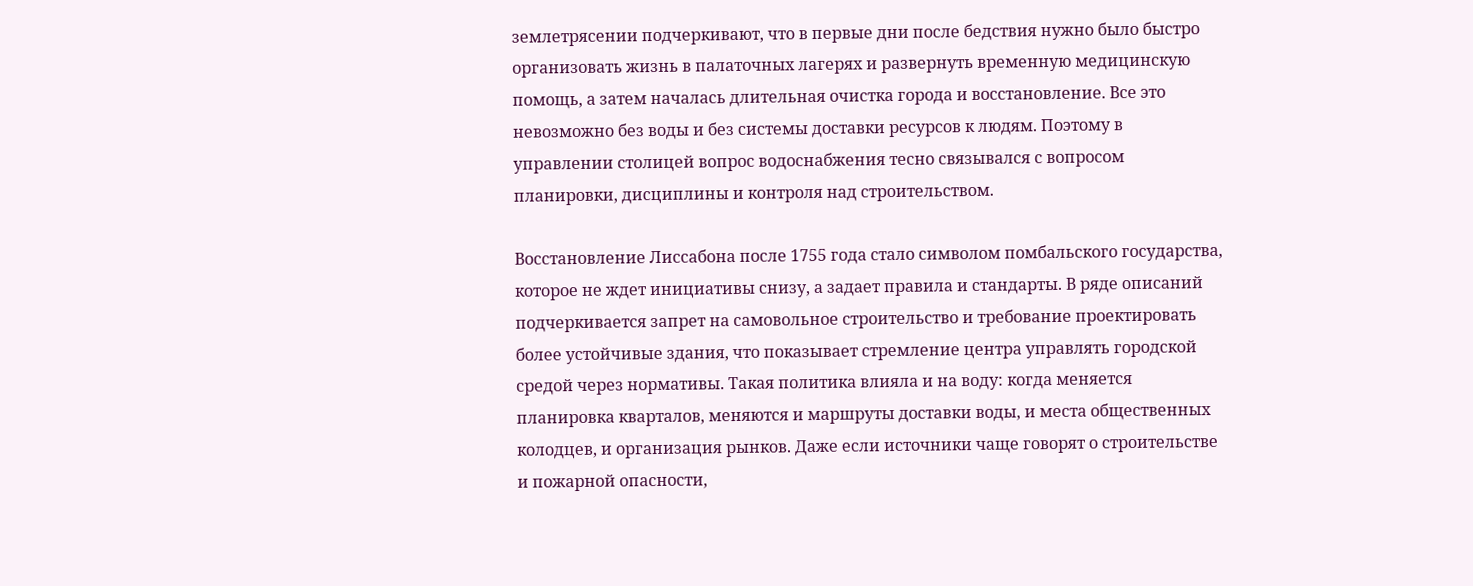землетрясении подчеркивают, что в первые дни после бедствия нужно было быстро организовать жизнь в палаточных лагерях и развернуть временную медицинскую помощь, а затем началась длительная очистка города и восстановление. Все это невозможно без воды и без системы доставки ресурсов к людям. Поэтому в управлении столицей вопрос водоснабжения тесно связывался с вопросом планировки, дисциплины и контроля над строительством.

Восстановление Лиссабона после 1755 года стало символом помбальского государства, которое не ждет инициативы снизу, а задает правила и стандарты. В ряде описаний подчеркивается запрет на самовольное строительство и требование проектировать более устойчивые здания, что показывает стремление центра управлять городской средой через нормативы. Такая политика влияла и на воду: когда меняется планировка кварталов, меняются и маршруты доставки воды, и места общественных колодцев, и организация рынков. Даже если источники чаще говорят о строительстве и пожарной опасности,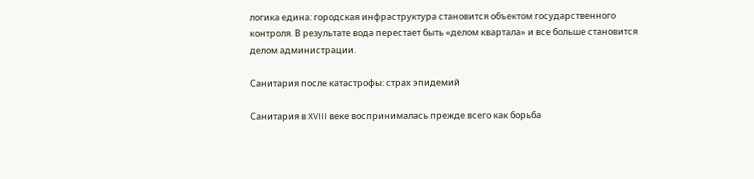логика едина: городская инфраструктура становится объектом государственного контроля. В результате вода перестает быть «делом квартала» и все больше становится делом администрации.

Санитария после катастрофы: страх эпидемий

Санитария в XVIII веке воспринималась прежде всего как борьба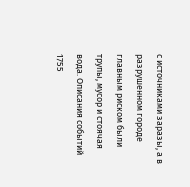с источниками заразы, а в разрушенном городе главным риском были трупы, мусор и стоячая вода. Описания событий 1755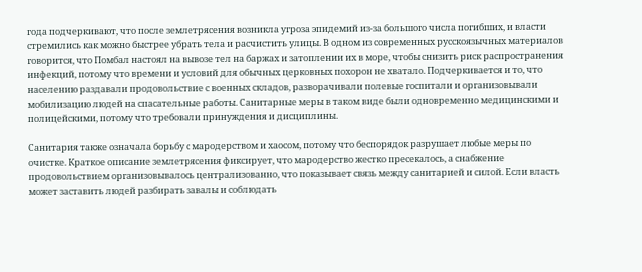года подчеркивают, что после землетрясения возникла угроза эпидемий из-за большого числа погибших, и власти стремились как можно быстрее убрать тела и расчистить улицы. В одном из современных русскоязычных материалов говорится, что Помбал настоял на вывозе тел на баржах и затоплении их в море, чтобы снизить риск распространения инфекций, потому что времени и условий для обычных церковных похорон не хватало. Подчеркивается и то, что населению раздавали продовольствие с военных складов, разворачивали полевые госпитали и организовывали мобилизацию людей на спасательные работы. Санитарные меры в таком виде были одновременно медицинскими и полицейскими, потому что требовали принуждения и дисциплины.

Санитария также означала борьбу с мародерством и хаосом, потому что беспорядок разрушает любые меры по очистке. Краткое описание землетрясения фиксирует, что мародерство жестко пресекалось, а снабжение продовольствием организовывалось централизованно, что показывает связь между санитарией и силой. Если власть может заставить людей разбирать завалы и соблюдать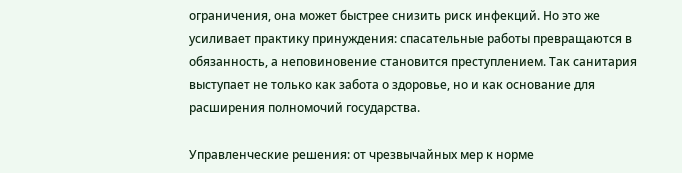ограничения, она может быстрее снизить риск инфекций. Но это же усиливает практику принуждения: спасательные работы превращаются в обязанность, а неповиновение становится преступлением. Так санитария выступает не только как забота о здоровье, но и как основание для расширения полномочий государства.

Управленческие решения: от чрезвычайных мер к норме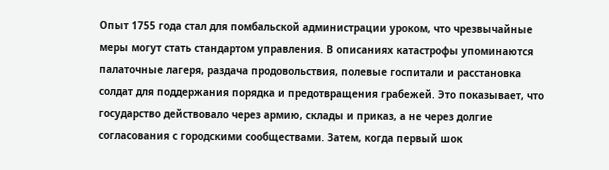Опыт 1755 года стал для помбальской администрации уроком, что чрезвычайные меры могут стать стандартом управления. В описаниях катастрофы упоминаются палаточные лагеря, раздача продовольствия, полевые госпитали и расстановка солдат для поддержания порядка и предотвращения грабежей. Это показывает, что государство действовало через армию, склады и приказ, а не через долгие согласования с городскими сообществами. Затем, когда первый шок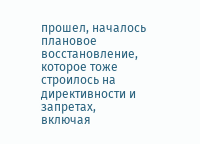прошел, началось плановое восстановление, которое тоже строилось на директивности и запретах, включая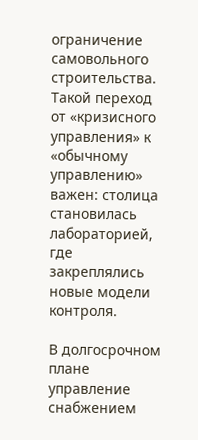ограничение самовольного строительства. Такой переход от «кризисного управления» к «обычному управлению» важен: столица становилась лабораторией, где закреплялись новые модели контроля.

В долгосрочном плане управление снабжением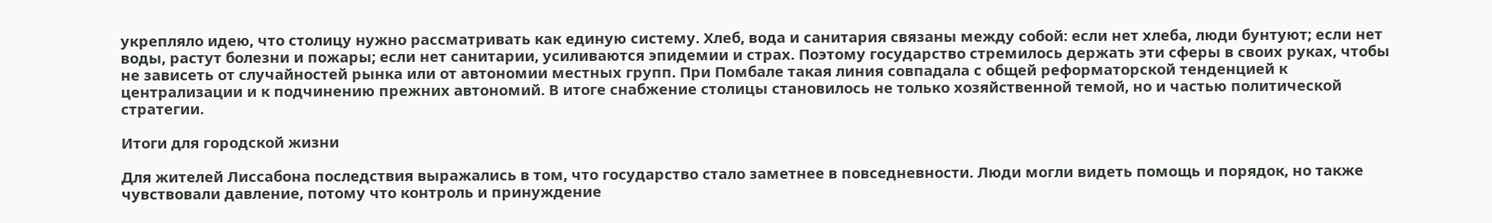укрепляло идею, что столицу нужно рассматривать как единую систему. Хлеб, вода и санитария связаны между собой: если нет хлеба, люди бунтуют; если нет воды, растут болезни и пожары; если нет санитарии, усиливаются эпидемии и страх. Поэтому государство стремилось держать эти сферы в своих руках, чтобы не зависеть от случайностей рынка или от автономии местных групп. При Помбале такая линия совпадала с общей реформаторской тенденцией к централизации и к подчинению прежних автономий. В итоге снабжение столицы становилось не только хозяйственной темой, но и частью политической стратегии.

Итоги для городской жизни

Для жителей Лиссабона последствия выражались в том, что государство стало заметнее в повседневности. Люди могли видеть помощь и порядок, но также чувствовали давление, потому что контроль и принуждение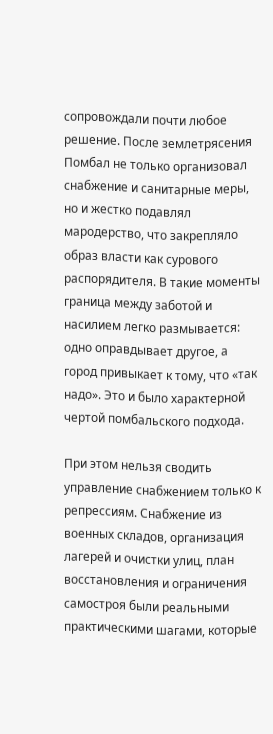сопровождали почти любое решение. После землетрясения Помбал не только организовал снабжение и санитарные меры, но и жестко подавлял мародерство, что закрепляло образ власти как сурового распорядителя. В такие моменты граница между заботой и насилием легко размывается: одно оправдывает другое, а город привыкает к тому, что «так надо». Это и было характерной чертой помбальского подхода.

При этом нельзя сводить управление снабжением только к репрессиям. Снабжение из военных складов, организация лагерей и очистки улиц, план восстановления и ограничения самостроя были реальными практическими шагами, которые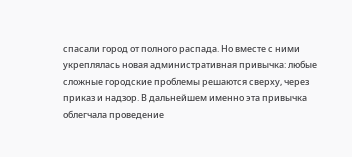спасали город от полного распада. Но вместе с ними укреплялась новая административная привычка: любые сложные городские проблемы решаются сверху, через приказ и надзор. В дальнейшем именно эта привычка облегчала проведение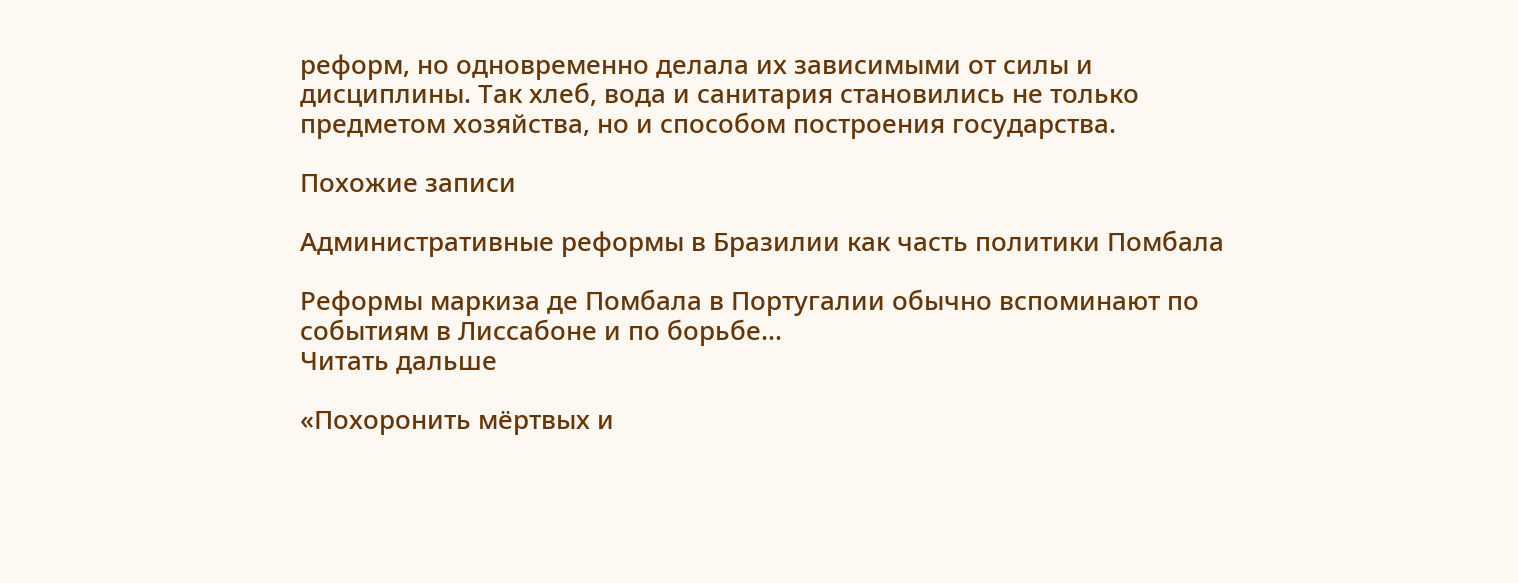реформ, но одновременно делала их зависимыми от силы и дисциплины. Так хлеб, вода и санитария становились не только предметом хозяйства, но и способом построения государства.

Похожие записи

Административные реформы в Бразилии как часть политики Помбала

Реформы маркиза де Помбала в Португалии обычно вспоминают по событиям в Лиссабоне и по борьбе…
Читать дальше

«Похоронить мёртвых и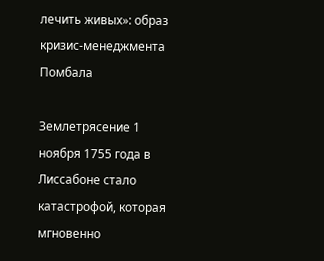лечить живых»: образ кризис-менеджмента Помбала

Землетрясение 1 ноября 1755 года в Лиссабоне стало катастрофой, которая мгновенно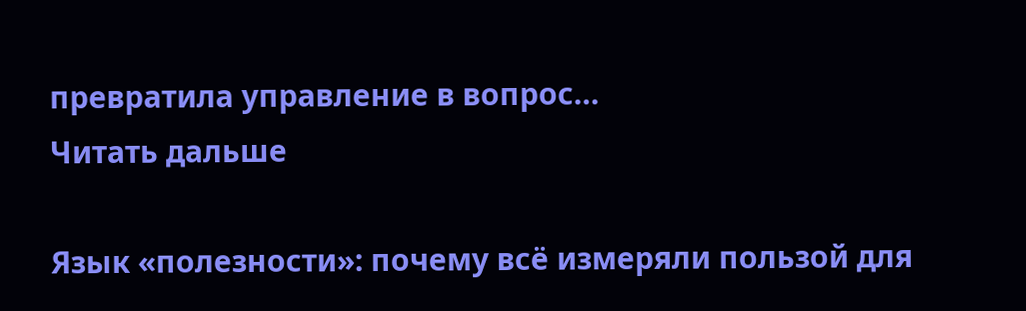превратила управление в вопрос…
Читать дальше

Язык «полезности»: почему всё измеряли пользой для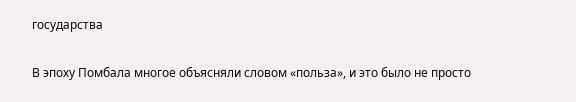государства

В эпоху Помбала многое объясняли словом «польза», и это было не просто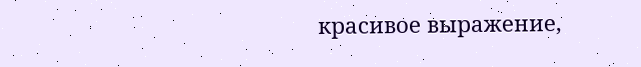красивое выражение,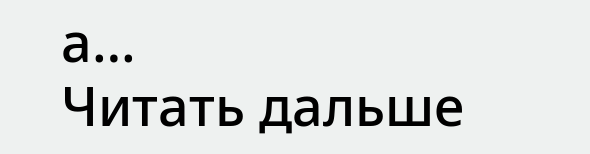а…
Читать дальше